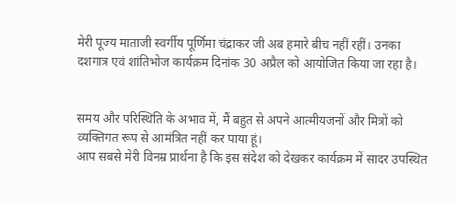मेरी पूज्य माताजी स्वर्गीय पूर्णिमा चंद्राकर जी अब हमारे बीच नहीं रहीं। उनका दशगात्र एवं शांतिभोज कार्यक्रम दिनांक 30 अप्रैल को आयोजित किया जा रहा है।


समय और परिस्थिति के अभाव में, मैं बहुत से अपने आत्मीयजनों और मित्रों को व्यक्तिगत रूप से आमंत्रित नहीं कर पाया हूं।
आप सबसे मेरी विनम्र प्रार्थना है कि इस संदेश को देखकर कार्यक्रम में सादर उपस्थित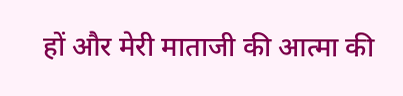हों और मेरी माताजी की आत्मा की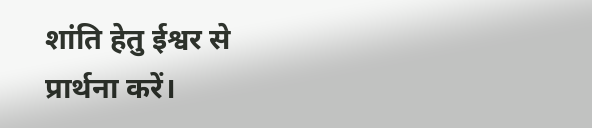शांति हेतु ईश्वर से प्रार्थना करें।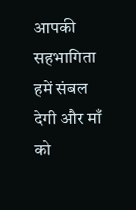आपकी सहभागिता हमें संबल देगी और माँ को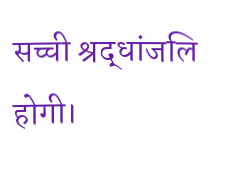सच्ची श्रद्धांजलि होगी।